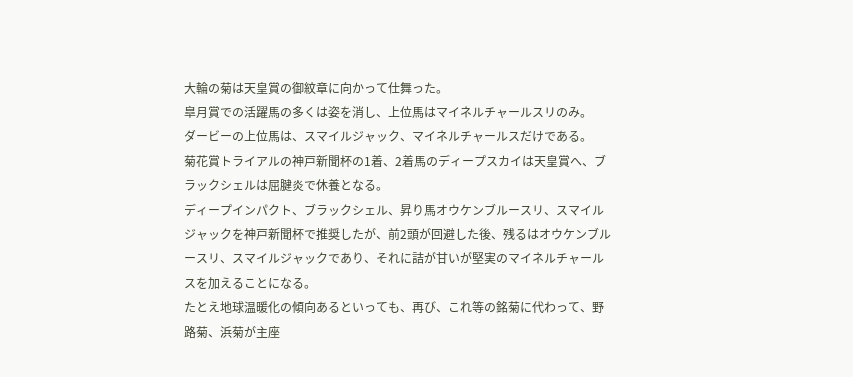大輪の菊は天皇賞の御紋章に向かって仕舞った。
皐月賞での活躍馬の多くは姿を消し、上位馬はマイネルチャールスリのみ。
ダービーの上位馬は、スマイルジャック、マイネルチャールスだけである。
菊花賞トライアルの神戸新聞杯の1着、2着馬のディープスカイは天皇賞へ、ブラックシェルは屈腱炎で休養となる。
ディープインパクト、ブラックシェル、昇り馬オウケンブルースリ、スマイルジャックを神戸新聞杯で推奨したが、前2頭が回避した後、残るはオウケンブルースリ、スマイルジャックであり、それに詰が甘いが堅実のマイネルチャールスを加えることになる。
たとえ地球温暖化の傾向あるといっても、再び、これ等の銘菊に代わって、野路菊、浜菊が主座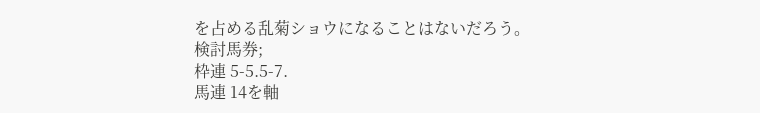を占める乱菊ショウになることはないだろう。
検討馬券;
枠連 5-5.5-7.
馬連 14を軸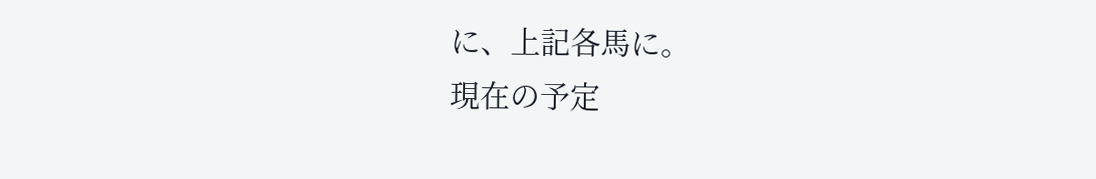に、上記各馬に。
現在の予定